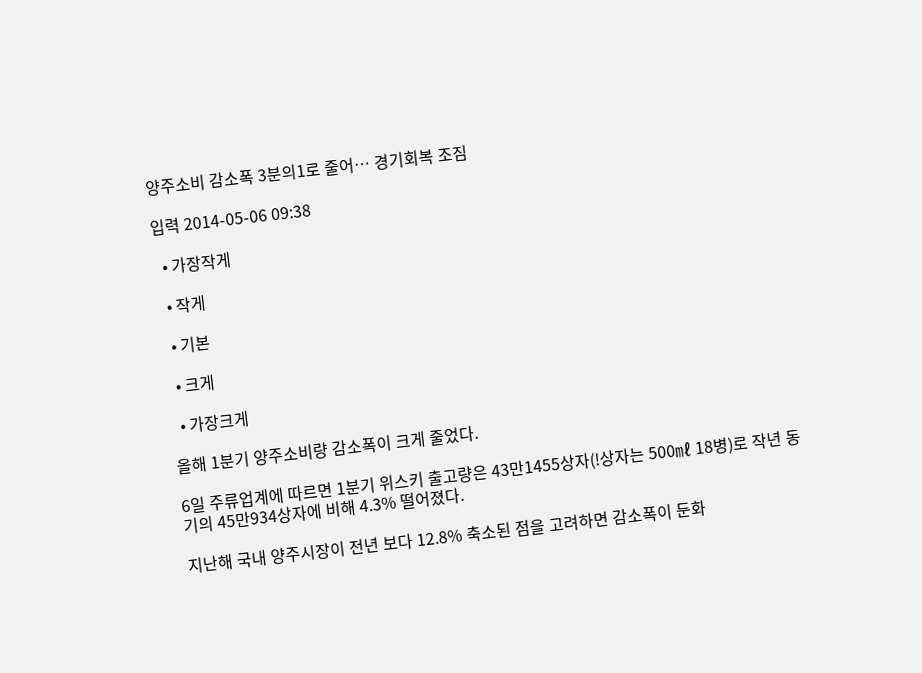양주소비 감소폭 3분의1로 줄어… 경기회복 조짐

입력 2014-05-06 09:38

  • 가장작게

  • 작게

  • 기본

  • 크게

  • 가장크게

올해 1분기 양주소비량 감소폭이 크게 줄었다.

6일 주류업계에 따르면 1분기 위스키 출고량은 43만1455상자(!상자는 500㎖ 18병)로 작년 동기의 45만934상자에 비해 4.3% 떨어졌다.

지난해 국내 양주시장이 전년 보다 12.8% 축소된 점을 고려하면 감소폭이 둔화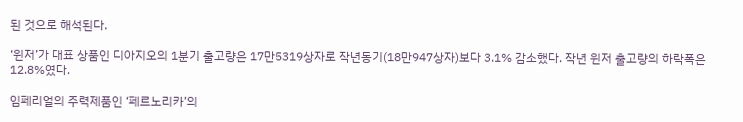된 것으로 해석된다.

‘윈저’가 대표 상품인 디아지오의 1분기 출고량은 17만5319상자로 작년동기(18만947상자)보다 3.1% 감소했다. 작년 윈저 출고량의 하락폭은 12.8%였다.

임페리얼의 주력제품인 ‘페르노리카’의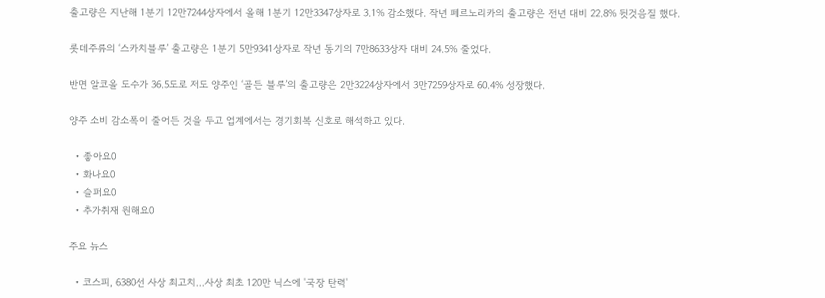출고량은 지난해 1분기 12만7244상자에서 올해 1분기 12만3347상자로 3.1% 감소했다. 작년 페르노리카의 출고량은 전년 대비 22.8% 뒷것음질 했다.

롯데주류의 ‘스카치블루’ 출고량은 1분기 5만9341상자로 작년 동기의 7만8633상자 대비 24.5% 줄었다.

반면 알코올 도수가 36.5도로 저도 양주인 ‘골든 블루’의 출고량은 2만3224상자에서 3만7259상자로 60.4% 성장했다.

양주 소비 감소폭이 줄어든 것을 두고 업계에서는 경기회복 신호로 해석하고 있다.

  • 좋아요0
  • 화나요0
  • 슬퍼요0
  • 추가취재 원해요0

주요 뉴스

  • 코스피, 6380선 사상 최고치…사상 최초 120만 닉스에 '국장 탄력'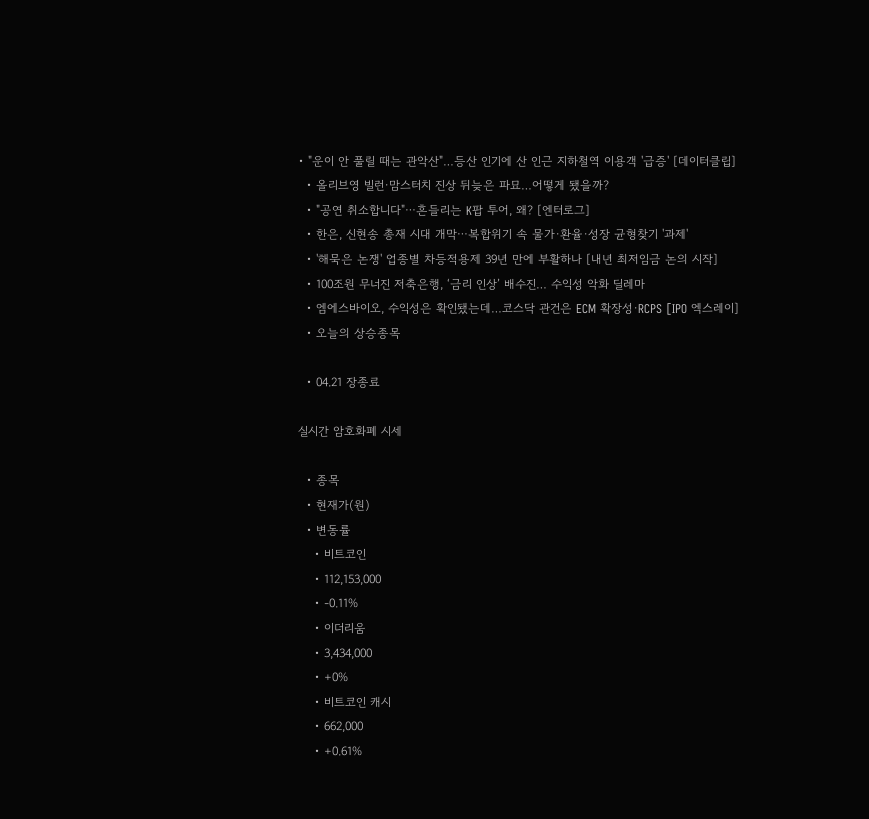• "운이 안 풀릴 때는 관악산"…등산 인기에 산 인근 지하철역 이용객 '급증' [데이터클립]
  • 올리브영 빌런·맘스터치 진상 뒤늦은 파묘…어떻게 됐을까?
  • "공연 취소합니다"⋯흔들리는 K팝 투어, 왜? [엔터로그]
  • 한은, 신현송 총재 시대 개막⋯복합위기 속 물가·환율·성장 균형찾기 '과제'
  • '해묵은 논쟁' 업종별 차등적용제 39년 만에 부활하나 [내년 최저임금 논의 시작]
  • 100조원 무너진 저축은행, ‘금리 인상’ 배수진… 수익성 악화 딜레마
  • 엠에스바이오, 수익성은 확인됐는데…코스닥 관건은 ECM 확장성·RCPS [IPO 엑스레이]
  • 오늘의 상승종목

  • 04.21 장종료

실시간 암호화폐 시세

  • 종목
  • 현재가(원)
  • 변동률
    • 비트코인
    • 112,153,000
    • -0.11%
    • 이더리움
    • 3,434,000
    • +0%
    • 비트코인 캐시
    • 662,000
    • +0.61%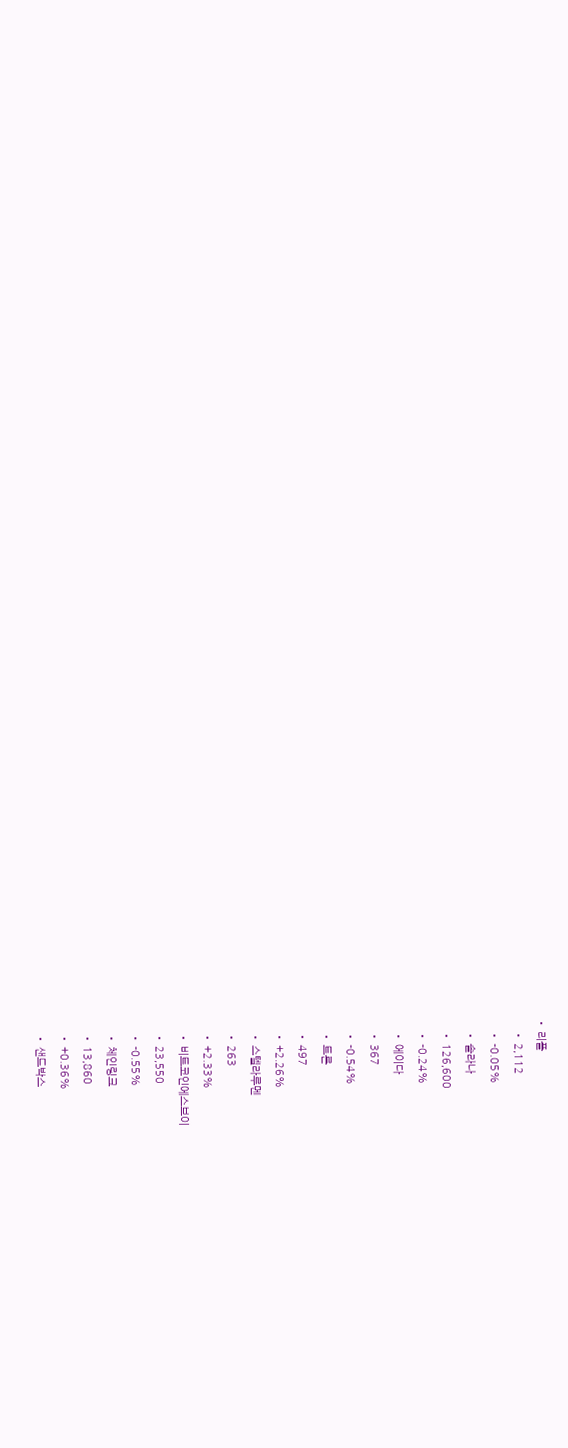• 리플
    • 2,112
    • -0.05%
    • 솔라나
    • 126,600
    • -0.24%
    • 에이다
    • 367
    • -0.54%
    • 트론
    • 497
    • +2.26%
    • 스텔라루멘
    • 263
    • +2.33%
    • 비트코인에스브이
    • 23,550
    • -0.55%
    • 체인링크
    • 13,860
    • +0.36%
    • 샌드박스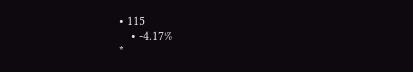• 115
    • -4.17%
*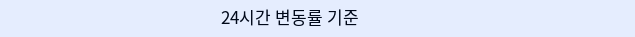24시간 변동률 기준